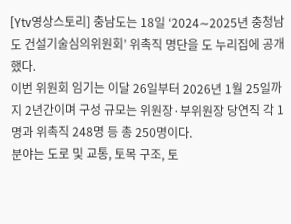[Ytv영상스토리] 충남도는 18일 ‘2024∼2025년 충청남도 건설기술심의위원회’ 위촉직 명단을 도 누리집에 공개했다.
이번 위원회 임기는 이달 26일부터 2026년 1월 25일까지 2년간이며 구성 규모는 위원장·부위원장 당연직 각 1명과 위촉직 248명 등 총 250명이다.
분야는 도로 및 교통, 토목 구조, 토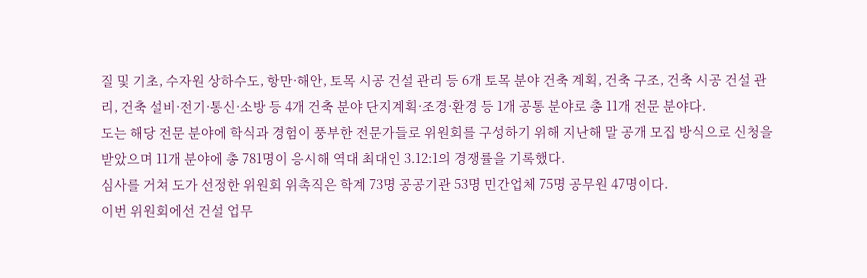질 및 기초, 수자원 상하수도, 항만·해안, 토목 시공 건설 관리 등 6개 토목 분야 건축 계획, 건축 구조, 건축 시공 건설 관리, 건축 설비·전기·통신·소방 등 4개 건축 분야 단지계획·조경·환경 등 1개 공통 분야로 총 11개 전문 분야다.
도는 해당 전문 분야에 학식과 경험이 풍부한 전문가들로 위원회를 구성하기 위해 지난해 말 공개 모집 방식으로 신청을 받았으며 11개 분야에 총 781명이 응시해 역대 최대인 3.12:1의 경쟁률을 기록했다.
심사를 거쳐 도가 선정한 위원회 위촉직은 학계 73명 공공기관 53명 민간업체 75명 공무원 47명이다.
이번 위원회에선 건설 업무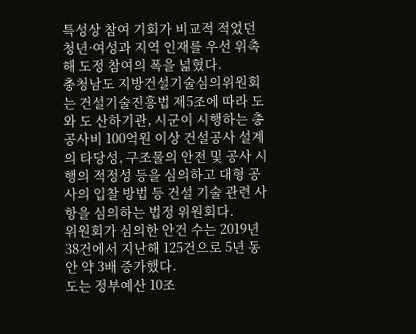특성상 참여 기회가 비교적 적었던 청년·여성과 지역 인재를 우선 위촉해 도정 참여의 폭을 넓혔다.
충청남도 지방건설기술심의위원회는 건설기술진흥법 제5조에 따라 도와 도 산하기관, 시군이 시행하는 총공사비 100억원 이상 건설공사 설계의 타당성, 구조물의 안전 및 공사 시행의 적정성 등을 심의하고 대형 공사의 입찰 방법 등 건설 기술 관련 사항을 심의하는 법정 위원회다.
위원회가 심의한 안건 수는 2019년 38건에서 지난해 125건으로 5년 동안 약 3배 증가했다.
도는 정부예산 10조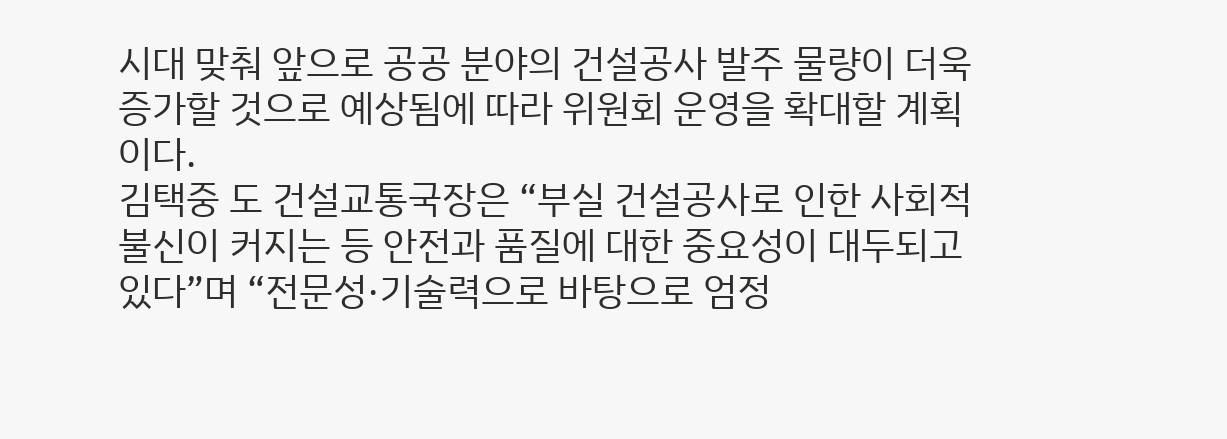시대 맞춰 앞으로 공공 분야의 건설공사 발주 물량이 더욱 증가할 것으로 예상됨에 따라 위원회 운영을 확대할 계획이다.
김택중 도 건설교통국장은 “부실 건설공사로 인한 사회적 불신이 커지는 등 안전과 품질에 대한 중요성이 대두되고 있다”며 “전문성·기술력으로 바탕으로 엄정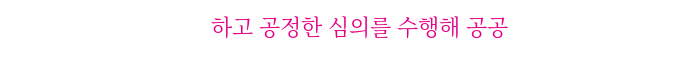하고 공정한 심의를 수행해 공공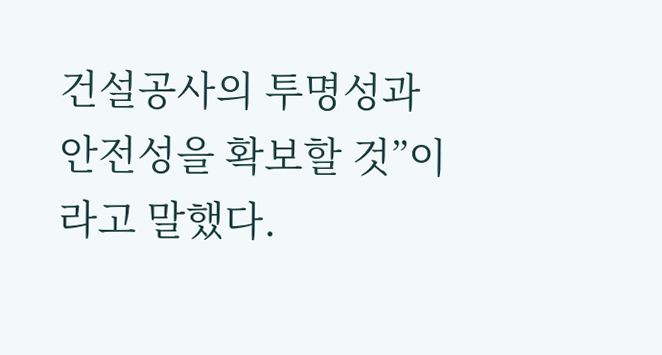건설공사의 투명성과 안전성을 확보할 것”이라고 말했다.